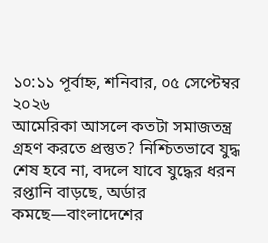১০:১১ পূর্বাহ্ন, শনিবার, ০৫ সেপ্টেম্বর ২০২৬
আমেরিকা আসলে কতটা সমাজতন্ত্র গ্রহণ করতে প্রস্তুত? নিশ্চিতভাবে যুদ্ধ শেষ হবে না, বদলে যাবে যুদ্ধের ধরন রপ্তানি বাড়ছে, অর্ডার কমছে—বাংলাদেশের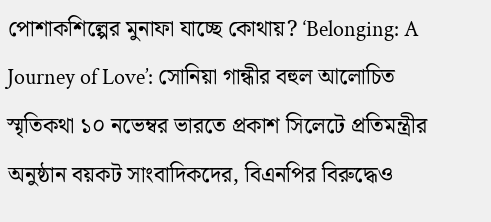পোশাকশিল্পের মুনাফা যাচ্ছে কোথায়? ‘Belonging: A Journey of Love’: সোনিয়া গান্ধীর বহুল আলোচিত স্মৃতিকথা ১০ নভেম্বর ভারতে প্রকাশ সিলেটে প্রতিমন্ত্রীর অনুষ্ঠান বয়কট সাংবাদিকদের, বিএনপির বিরুদ্ধেও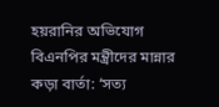হয়রানির অভিযোগ বিএনপির মন্ত্রীদের মান্নার কড়া বার্তা: ‘সত্য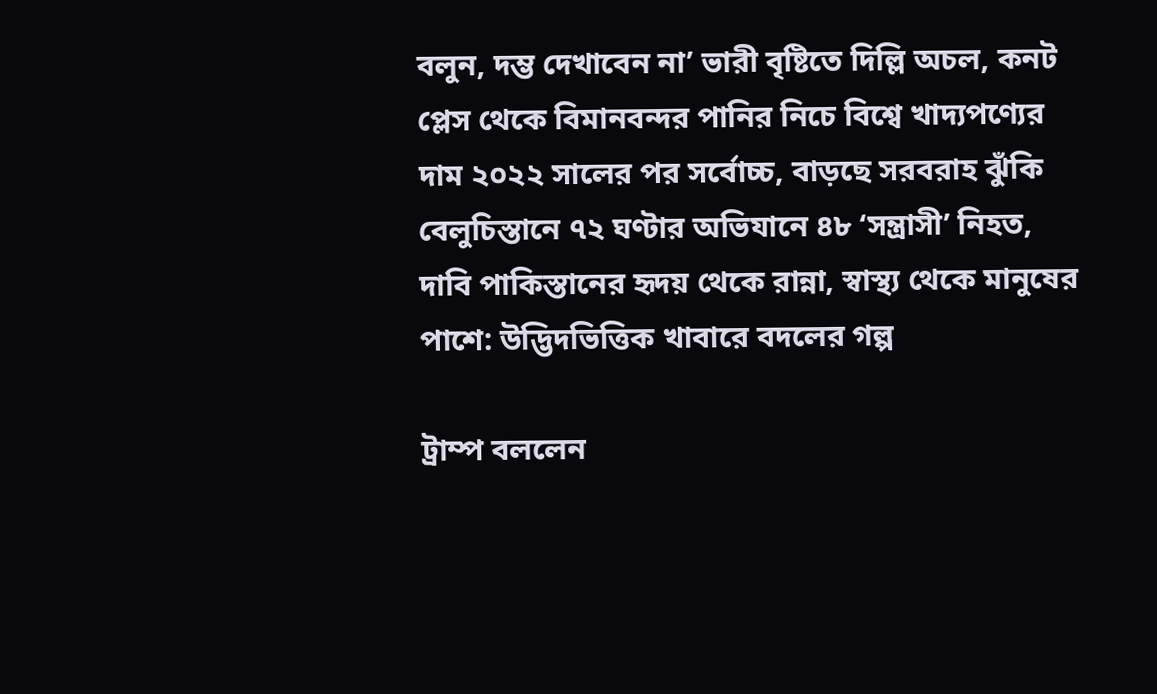বলুন, দম্ভ দেখাবেন না’ ভারী বৃষ্টিতে দিল্লি অচল, কনট প্লেস থেকে বিমানবন্দর পানির নিচে বিশ্বে খাদ্যপণ্যের দাম ২০২২ সালের পর সর্বোচ্চ, বাড়ছে সরবরাহ ঝুঁকি বেলুচিস্তানে ৭২ ঘণ্টার অভিযানে ৪৮ ‘সন্ত্রাসী’ নিহত, দাবি পাকিস্তানের হৃদয় থেকে রান্না, স্বাস্থ্য থেকে মানুষের পাশে: উদ্ভিদভিত্তিক খাবারে বদলের গল্প

ট্রাম্প বললেন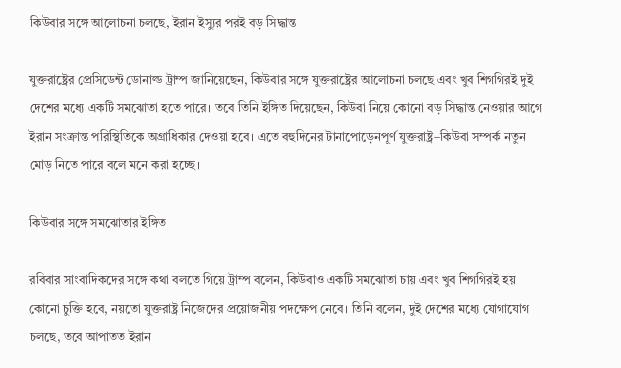কিউবার সঙ্গে আলোচনা চলছে, ইরান ইস্যুর পরই বড় সিদ্ধান্ত

যুক্তরাষ্ট্রের প্রেসিডেন্ট ডোনাল্ড ট্রাম্প জানিয়েছেন, কিউবার সঙ্গে যুক্তরাষ্ট্রের আলোচনা চলছে এবং খুব শিগগিরই দুই দেশের মধ্যে একটি সমঝোতা হতে পারে। তবে তিনি ইঙ্গিত দিয়েছেন, কিউবা নিয়ে কোনো বড় সিদ্ধান্ত নেওয়ার আগে ইরান সংক্রান্ত পরিস্থিতিকে অগ্রাধিকার দেওয়া হবে। এতে বহুদিনের টানাপোড়েনপূর্ণ যুক্তরাষ্ট্র–কিউবা সম্পর্ক নতুন মোড় নিতে পারে বলে মনে করা হচ্ছে।

কিউবার সঙ্গে সমঝোতার ইঙ্গিত

রবিবার সাংবাদিকদের সঙ্গে কথা বলতে গিয়ে ট্রাম্প বলেন, কিউবাও একটি সমঝোতা চায় এবং খুব শিগগিরই হয় কোনো চুক্তি হবে, নয়তো যুক্তরাষ্ট্র নিজেদের প্রয়োজনীয় পদক্ষেপ নেবে। তিনি বলেন, দুই দেশের মধ্যে যোগাযোগ চলছে, তবে আপাতত ইরান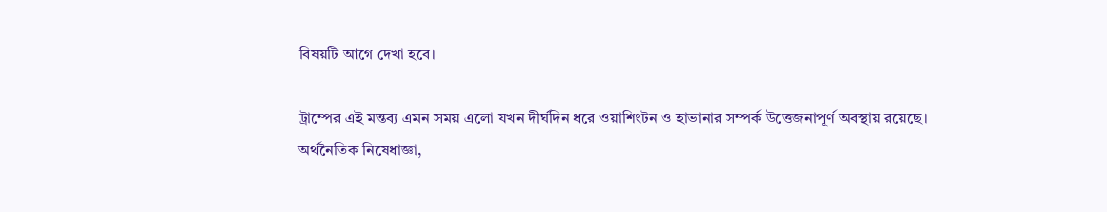বিষয়টি আগে দেখা হবে।

ট্রাম্পের এই মন্তব্য এমন সময় এলো যখন দীর্ঘদিন ধরে ওয়াশিংটন ও হাভানার সম্পর্ক উত্তেজনাপূর্ণ অবস্থায় রয়েছে। অর্থনৈতিক নিষেধাজ্ঞা,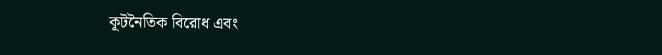কূটনৈতিক বিরোধ এবং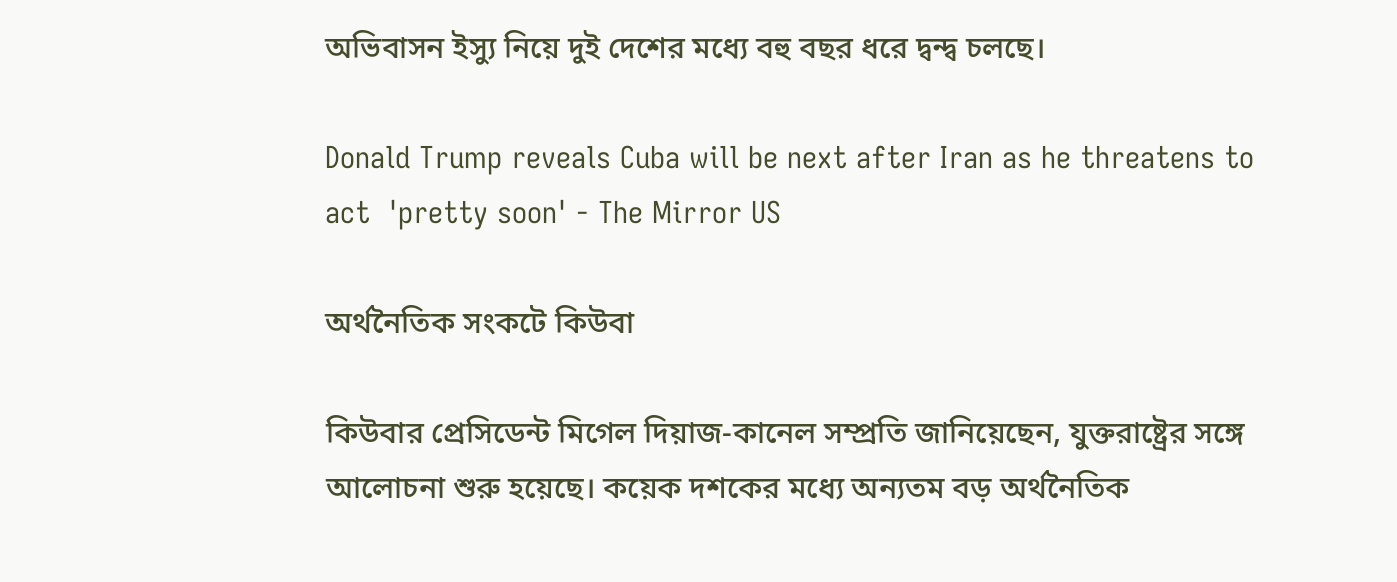অভিবাসন ইস্যু নিয়ে দুই দেশের মধ্যে বহু বছর ধরে দ্বন্দ্ব চলছে।

Donald Trump reveals Cuba will be next after Iran as he threatens to act  'pretty soon' - The Mirror US

অর্থনৈতিক সংকটে কিউবা

কিউবার প্রেসিডেন্ট মিগেল দিয়াজ-কানেল সম্প্রতি জানিয়েছেন, যুক্তরাষ্ট্রের সঙ্গে আলোচনা শুরু হয়েছে। কয়েক দশকের মধ্যে অন্যতম বড় অর্থনৈতিক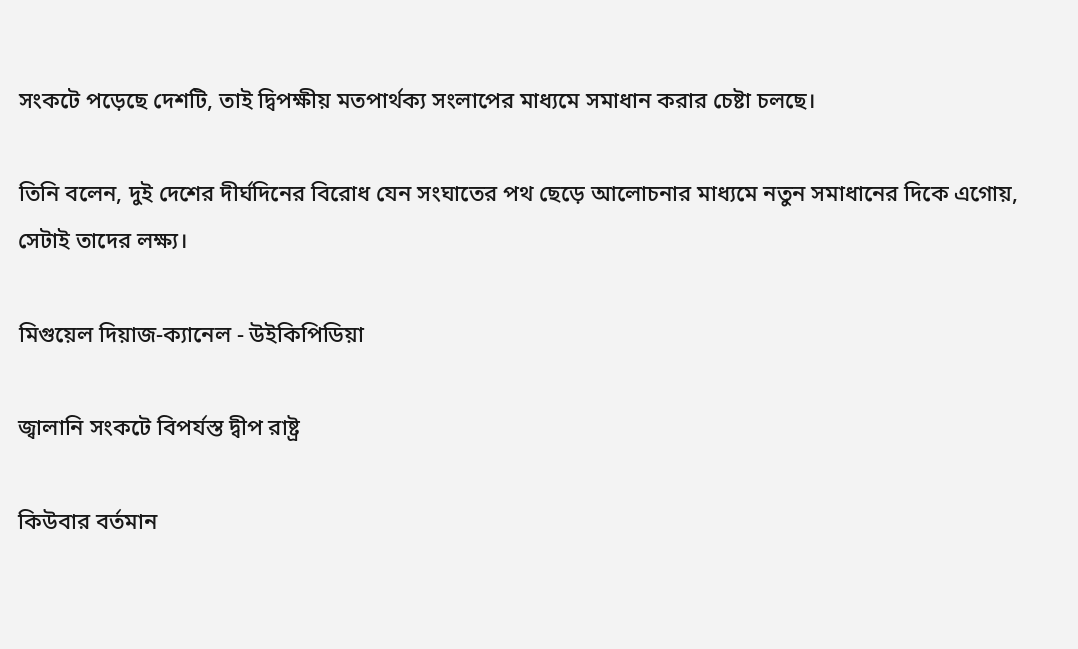সংকটে পড়েছে দেশটি, তাই দ্বিপক্ষীয় মতপার্থক্য সংলাপের মাধ্যমে সমাধান করার চেষ্টা চলছে।

তিনি বলেন, দুই দেশের দীর্ঘদিনের বিরোধ যেন সংঘাতের পথ ছেড়ে আলোচনার মাধ্যমে নতুন সমাধানের দিকে এগোয়, সেটাই তাদের লক্ষ্য।

মিগুয়েল দিয়াজ-ক্যানেল - উইকিপিডিয়া

জ্বালানি সংকটে বিপর্যস্ত দ্বীপ রাষ্ট্র

কিউবার বর্তমান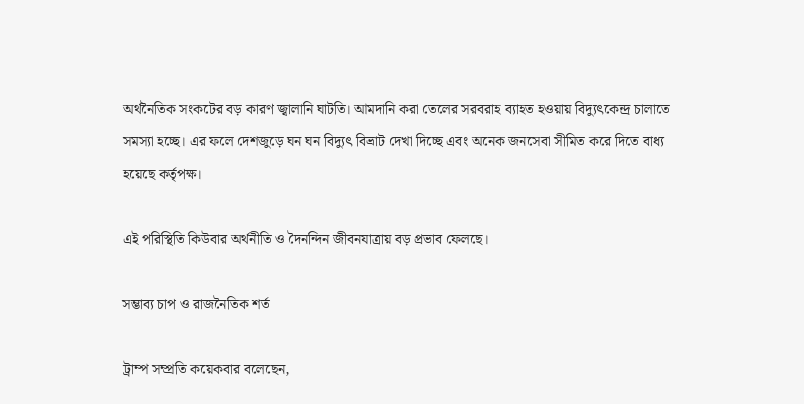অর্থনৈতিক সংকটের বড় কারণ জ্বালানি ঘাটতি। আমদানি করা তেলের সরবরাহ ব্যাহত হওয়ায় বিদ্যুৎকেন্দ্র চালাতে সমস্যা হচ্ছে। এর ফলে দেশজুড়ে ঘন ঘন বিদ্যুৎ বিভ্রাট দেখা দিচ্ছে এবং অনেক জনসেবা সীমিত করে দিতে বাধ্য হয়েছে কর্তৃপক্ষ।

এই পরিস্থিতি কিউবার অর্থনীতি ও দৈনন্দিন জীবনযাত্রায় বড় প্রভাব ফেলছে।

সম্ভাব্য চাপ ও রাজনৈতিক শর্ত

ট্রাম্প সম্প্রতি কয়েকবার বলেছেন,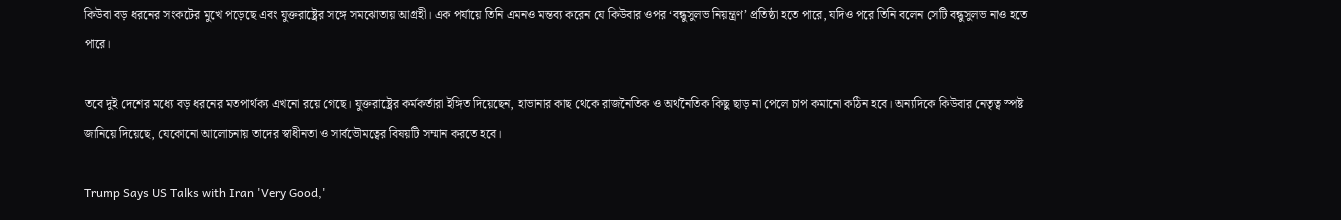কিউবা বড় ধরনের সংকটের মুখে পড়েছে এবং যুক্তরাষ্ট্রের সঙ্গে সমঝোতায় আগ্রহী। এক পর্যায়ে তিনি এমনও মন্তব্য করেন যে কিউবার ওপর ‘বন্ধুসুলভ নিয়ন্ত্রণ’ প্রতিষ্ঠা হতে পারে, যদিও পরে তিনি বলেন সেটি বন্ধুসুলভ নাও হতে পারে।

তবে দুই দেশের মধ্যে বড় ধরনের মতপার্থক্য এখনো রয়ে গেছে। যুক্তরাষ্ট্রের কর্মকর্তারা ইঙ্গিত দিয়েছেন, হাভানার কাছ থেকে রাজনৈতিক ও অর্থনৈতিক কিছু ছাড় না পেলে চাপ কমানো কঠিন হবে। অন্যদিকে কিউবার নেতৃত্ব স্পষ্ট জানিয়ে দিয়েছে, যেকোনো আলোচনায় তাদের স্বাধীনতা ও সার্বভৌমত্বের বিষয়টি সম্মান করতে হবে।

Trump Says US Talks with Iran 'Very Good,'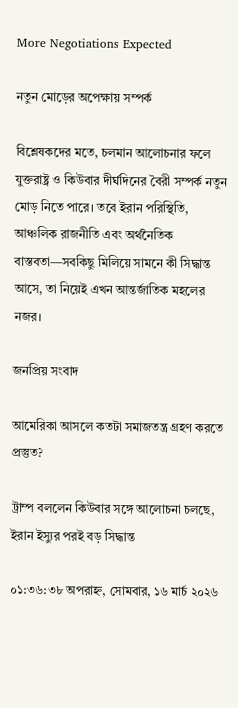More Negotiations Expected

নতুন মোড়ের অপেক্ষায় সম্পর্ক

বিশ্লেষকদের মতে, চলমান আলোচনার ফলে যুক্তরাষ্ট্র ও কিউবার দীর্ঘদিনের বৈরী সম্পর্ক নতুন মোড় নিতে পারে। তবে ইরান পরিস্থিতি, আঞ্চলিক রাজনীতি এবং অর্থনৈতিক বাস্তবতা—সবকিছু মিলিয়ে সামনে কী সিদ্ধান্ত আসে, তা নিয়েই এখন আন্তর্জাতিক মহলের নজর।

জনপ্রিয় সংবাদ

আমেরিকা আসলে কতটা সমাজতন্ত্র গ্রহণ করতে প্রস্তুত?

ট্রাম্প বললেন কিউবার সঙ্গে আলোচনা চলছে, ইরান ইস্যুর পরই বড় সিদ্ধান্ত

০১:৩৬:৩৮ অপরাহ্ন, সোমবার, ১৬ মার্চ ২০২৬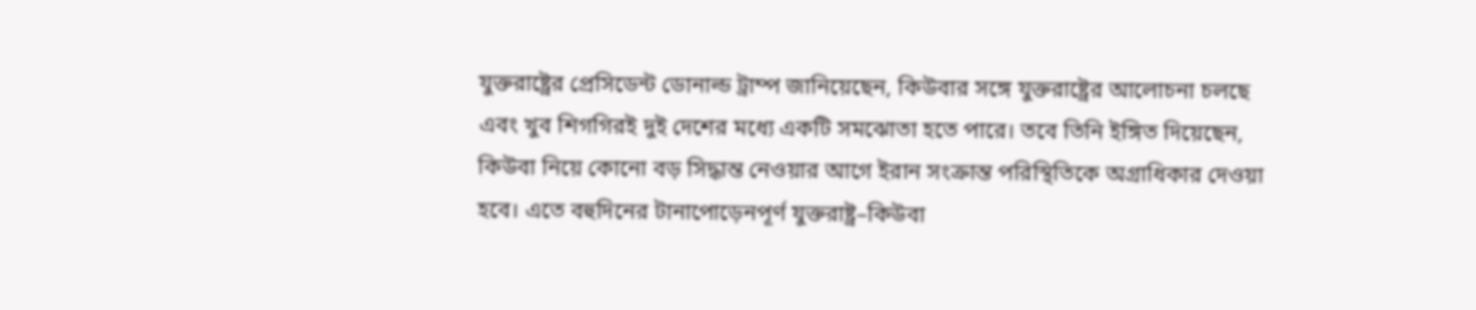যুক্তরাষ্ট্রের প্রেসিডেন্ট ডোনাল্ড ট্রাম্প জানিয়েছেন, কিউবার সঙ্গে যুক্তরাষ্ট্রের আলোচনা চলছে এবং খুব শিগগিরই দুই দেশের মধ্যে একটি সমঝোতা হতে পারে। তবে তিনি ইঙ্গিত দিয়েছেন, কিউবা নিয়ে কোনো বড় সিদ্ধান্ত নেওয়ার আগে ইরান সংক্রান্ত পরিস্থিতিকে অগ্রাধিকার দেওয়া হবে। এতে বহুদিনের টানাপোড়েনপূর্ণ যুক্তরাষ্ট্র–কিউবা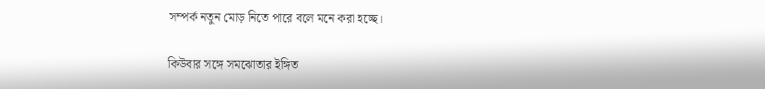সম্পর্ক নতুন মোড় নিতে পারে বলে মনে করা হচ্ছে।

কিউবার সঙ্গে সমঝোতার ইঙ্গিত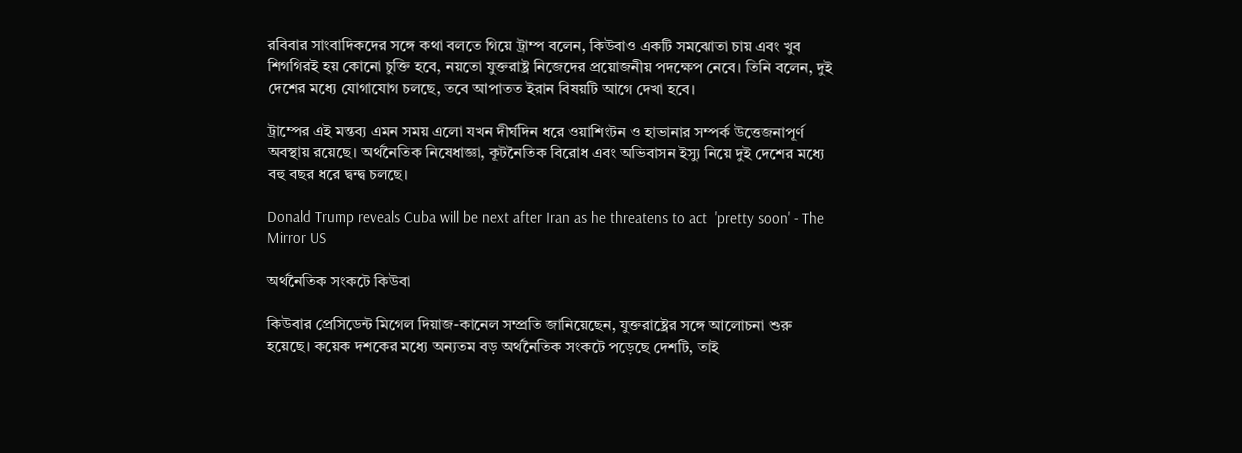রবিবার সাংবাদিকদের সঙ্গে কথা বলতে গিয়ে ট্রাম্প বলেন, কিউবাও একটি সমঝোতা চায় এবং খুব শিগগিরই হয় কোনো চুক্তি হবে, নয়তো যুক্তরাষ্ট্র নিজেদের প্রয়োজনীয় পদক্ষেপ নেবে। তিনি বলেন, দুই দেশের মধ্যে যোগাযোগ চলছে, তবে আপাতত ইরান বিষয়টি আগে দেখা হবে।

ট্রাম্পের এই মন্তব্য এমন সময় এলো যখন দীর্ঘদিন ধরে ওয়াশিংটন ও হাভানার সম্পর্ক উত্তেজনাপূর্ণ অবস্থায় রয়েছে। অর্থনৈতিক নিষেধাজ্ঞা, কূটনৈতিক বিরোধ এবং অভিবাসন ইস্যু নিয়ে দুই দেশের মধ্যে বহু বছর ধরে দ্বন্দ্ব চলছে।

Donald Trump reveals Cuba will be next after Iran as he threatens to act  'pretty soon' - The Mirror US

অর্থনৈতিক সংকটে কিউবা

কিউবার প্রেসিডেন্ট মিগেল দিয়াজ-কানেল সম্প্রতি জানিয়েছেন, যুক্তরাষ্ট্রের সঙ্গে আলোচনা শুরু হয়েছে। কয়েক দশকের মধ্যে অন্যতম বড় অর্থনৈতিক সংকটে পড়েছে দেশটি, তাই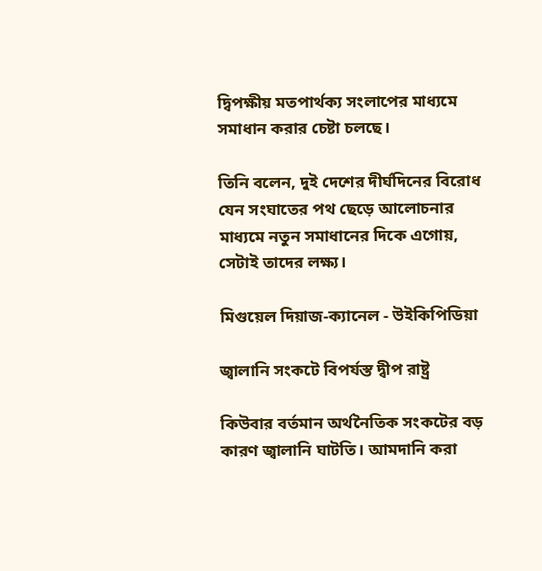দ্বিপক্ষীয় মতপার্থক্য সংলাপের মাধ্যমে সমাধান করার চেষ্টা চলছে।

তিনি বলেন, দুই দেশের দীর্ঘদিনের বিরোধ যেন সংঘাতের পথ ছেড়ে আলোচনার মাধ্যমে নতুন সমাধানের দিকে এগোয়, সেটাই তাদের লক্ষ্য।

মিগুয়েল দিয়াজ-ক্যানেল - উইকিপিডিয়া

জ্বালানি সংকটে বিপর্যস্ত দ্বীপ রাষ্ট্র

কিউবার বর্তমান অর্থনৈতিক সংকটের বড় কারণ জ্বালানি ঘাটতি। আমদানি করা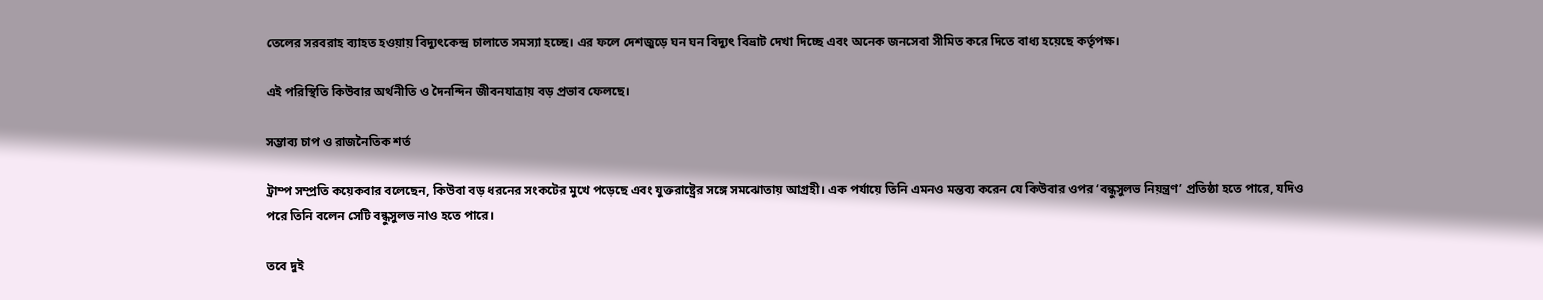তেলের সরবরাহ ব্যাহত হওয়ায় বিদ্যুৎকেন্দ্র চালাতে সমস্যা হচ্ছে। এর ফলে দেশজুড়ে ঘন ঘন বিদ্যুৎ বিভ্রাট দেখা দিচ্ছে এবং অনেক জনসেবা সীমিত করে দিতে বাধ্য হয়েছে কর্তৃপক্ষ।

এই পরিস্থিতি কিউবার অর্থনীতি ও দৈনন্দিন জীবনযাত্রায় বড় প্রভাব ফেলছে।

সম্ভাব্য চাপ ও রাজনৈতিক শর্ত

ট্রাম্প সম্প্রতি কয়েকবার বলেছেন, কিউবা বড় ধরনের সংকটের মুখে পড়েছে এবং যুক্তরাষ্ট্রের সঙ্গে সমঝোতায় আগ্রহী। এক পর্যায়ে তিনি এমনও মন্তব্য করেন যে কিউবার ওপর ‘বন্ধুসুলভ নিয়ন্ত্রণ’ প্রতিষ্ঠা হতে পারে, যদিও পরে তিনি বলেন সেটি বন্ধুসুলভ নাও হতে পারে।

তবে দুই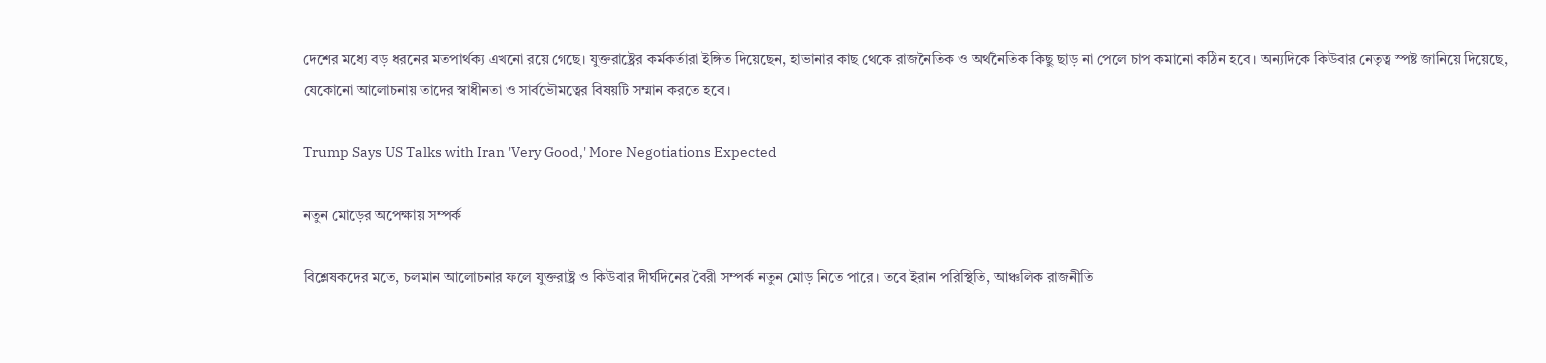দেশের মধ্যে বড় ধরনের মতপার্থক্য এখনো রয়ে গেছে। যুক্তরাষ্ট্রের কর্মকর্তারা ইঙ্গিত দিয়েছেন, হাভানার কাছ থেকে রাজনৈতিক ও অর্থনৈতিক কিছু ছাড় না পেলে চাপ কমানো কঠিন হবে। অন্যদিকে কিউবার নেতৃত্ব স্পষ্ট জানিয়ে দিয়েছে, যেকোনো আলোচনায় তাদের স্বাধীনতা ও সার্বভৌমত্বের বিষয়টি সম্মান করতে হবে।

Trump Says US Talks with Iran 'Very Good,' More Negotiations Expected

নতুন মোড়ের অপেক্ষায় সম্পর্ক

বিশ্লেষকদের মতে, চলমান আলোচনার ফলে যুক্তরাষ্ট্র ও কিউবার দীর্ঘদিনের বৈরী সম্পর্ক নতুন মোড় নিতে পারে। তবে ইরান পরিস্থিতি, আঞ্চলিক রাজনীতি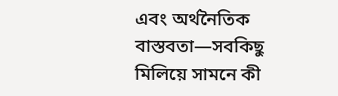এবং অর্থনৈতিক বাস্তবতা—সবকিছু মিলিয়ে সামনে কী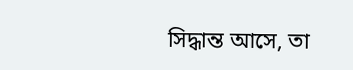সিদ্ধান্ত আসে, তা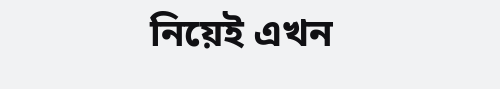নিয়েই এখন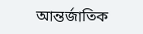আন্তর্জাতিক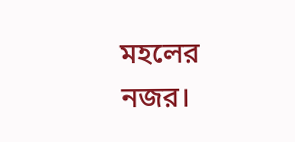মহলের নজর।